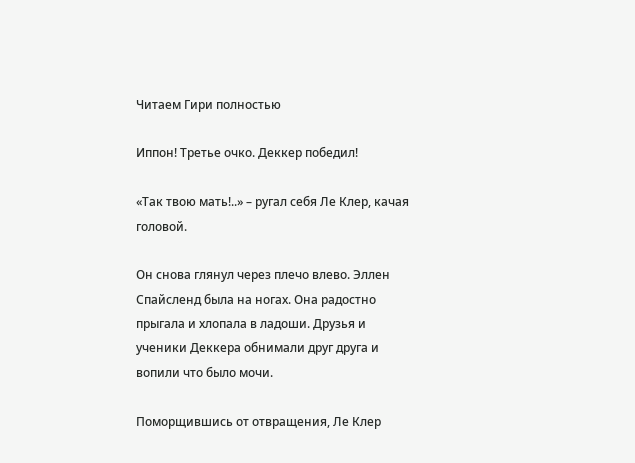Читаем Гири полностью

Иппон! Третье очко. Деккер победил!

«Так твою мать!..» – ругал себя Ле Клер, качая головой.

Он снова глянул через плечо влево. Эллен Спайсленд была на ногах. Она радостно прыгала и хлопала в ладоши. Друзья и ученики Деккера обнимали друг друга и вопили что было мочи.

Поморщившись от отвращения, Ле Клер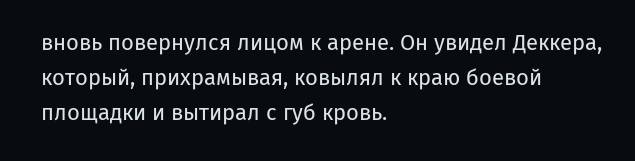вновь повернулся лицом к арене. Он увидел Деккера, который, прихрамывая, ковылял к краю боевой площадки и вытирал с губ кровь.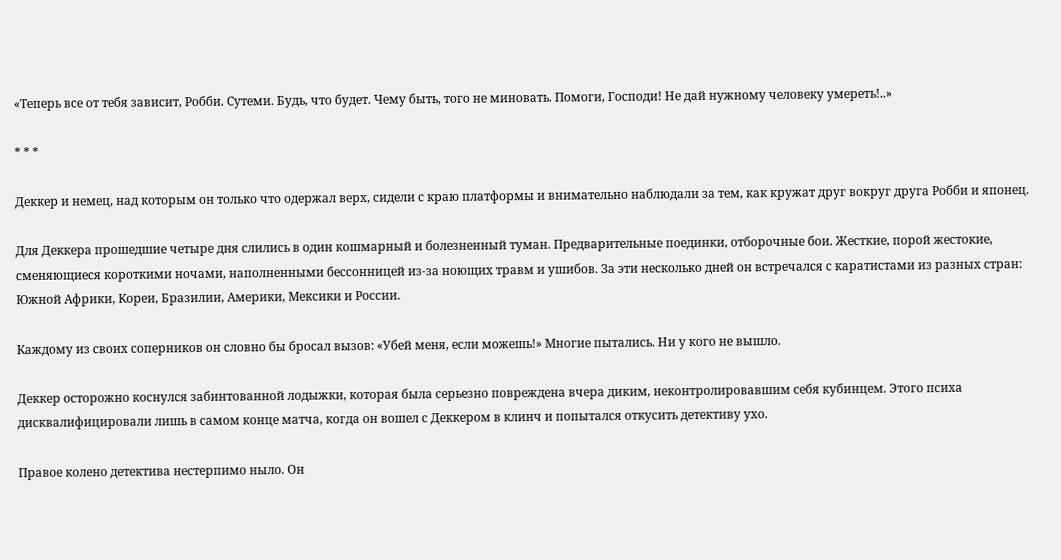«Теперь все от тебя зависит, Робби. Сутеми. Будь, что будет. Чему быть, того не миновать. Помоги, Господи! Не дай нужному человеку умереть!..»

* * *

Деккер и немец, над которым он только что одержал верх, сидели с краю платформы и внимательно наблюдали за тем, как кружат друг вокруг друга Робби и японец.

Для Деккера прошедшие четыре дня слились в один кошмарный и болезненный туман. Предварительные поединки, отборочные бои. Жесткие, порой жестокие, сменяющиеся короткими ночами, наполненными бессонницей из-за ноющих травм и ушибов. За эти несколько дней он встречался с каратистами из разных стран: Южной Африки, Кореи, Бразилии, Америки, Мексики и России.

Каждому из своих соперников он словно бы бросал вызов: «Убей меня, если можешь!» Многие пытались. Ни у кого не вышло.

Деккер осторожно коснулся забинтованной лодыжки, которая была серьезно повреждена вчера диким, неконтролировавшим себя кубинцем. Этого психа дисквалифицировали лишь в самом конце матча, когда он вошел с Деккером в клинч и попытался откусить детективу ухо.

Правое колено детектива нестерпимо ныло. Он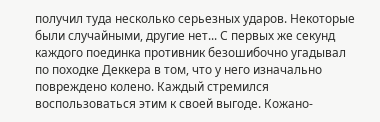получил туда несколько серьезных ударов. Некоторые были случайными, другие нет... С первых же секунд каждого поединка противник безошибочно угадывал по походке Деккера в том, что у него изначально повреждено колено. Каждый стремился воспользоваться этим к своей выгоде. Кожано-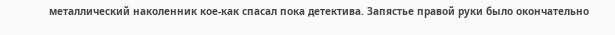металлический наколенник кое-как спасал пока детектива. Запястье правой руки было окончательно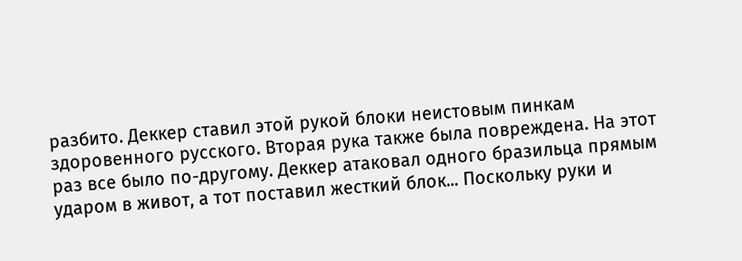разбито. Деккер ставил этой рукой блоки неистовым пинкам здоровенного русского. Вторая рука также была повреждена. На этот раз все было по-другому. Деккер атаковал одного бразильца прямым ударом в живот, а тот поставил жесткий блок... Поскольку руки и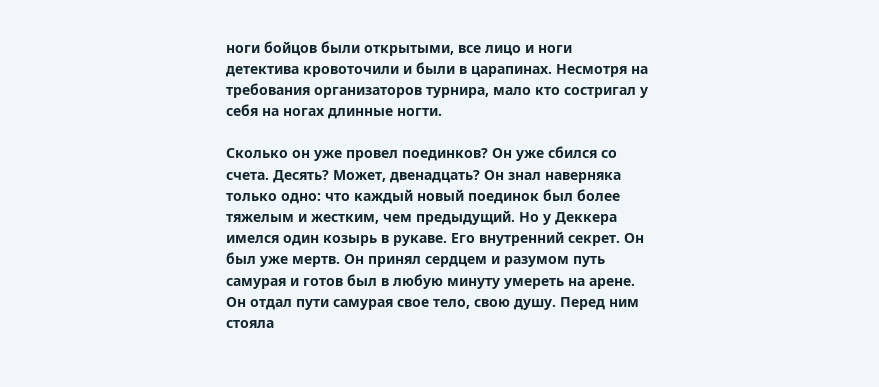ноги бойцов были открытыми, все лицо и ноги детектива кровоточили и были в царапинах. Несмотря на требования организаторов турнира, мало кто состригал у себя на ногах длинные ногти.

Сколько он уже провел поединков? Он уже сбился со счета. Десять? Может, двенадцать? Он знал наверняка только одно: что каждый новый поединок был более тяжелым и жестким, чем предыдущий. Но у Деккера имелся один козырь в рукаве. Его внутренний секрет. Он был уже мертв. Он принял сердцем и разумом путь самурая и готов был в любую минуту умереть на арене. Он отдал пути самурая свое тело, свою душу. Перед ним стояла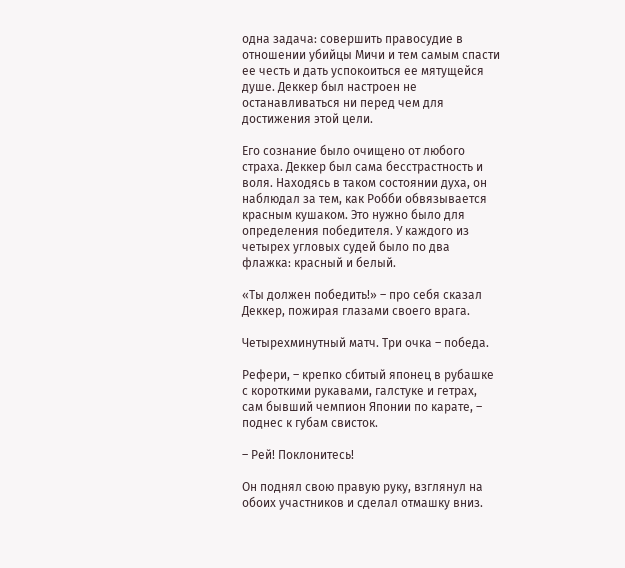одна задача: совершить правосудие в отношении убийцы Мичи и тем самым спасти ее честь и дать успокоиться ее мятущейся душе. Деккер был настроен не останавливаться ни перед чем для достижения этой цели.

Его сознание было очищено от любого страха. Деккер был сама бесстрастность и воля. Находясь в таком состоянии духа, он наблюдал за тем, как Робби обвязывается красным кушаком. Это нужно было для определения победителя. У каждого из четырех угловых судей было по два флажка: красный и белый.

«Ты должен победить!» – про себя сказал Деккер, пожирая глазами своего врага.

Четырехминутный матч. Три очка – победа.

Рефери, – крепко сбитый японец в рубашке с короткими рукавами, галстуке и гетрах, сам бывший чемпион Японии по карате, – поднес к губам свисток.

– Рей! Поклонитесь!

Он поднял свою правую руку, взглянул на обоих участников и сделал отмашку вниз.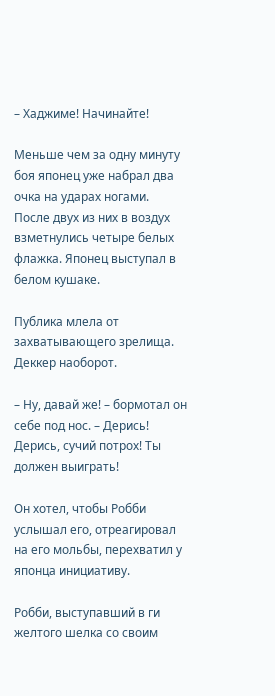– Хаджиме! Начинайте!

Меньше чем за одну минуту боя японец уже набрал два очка на ударах ногами. После двух из них в воздух взметнулись четыре белых флажка. Японец выступал в белом кушаке.

Публика млела от захватывающего зрелища. Деккер наоборот.

– Ну, давай же! – бормотал он себе под нос. – Дерись! Дерись, сучий потрох! Ты должен выиграть!

Он хотел, чтобы Робби услышал его, отреагировал на его мольбы, перехватил у японца инициативу.

Робби, выступавший в ги желтого шелка со своим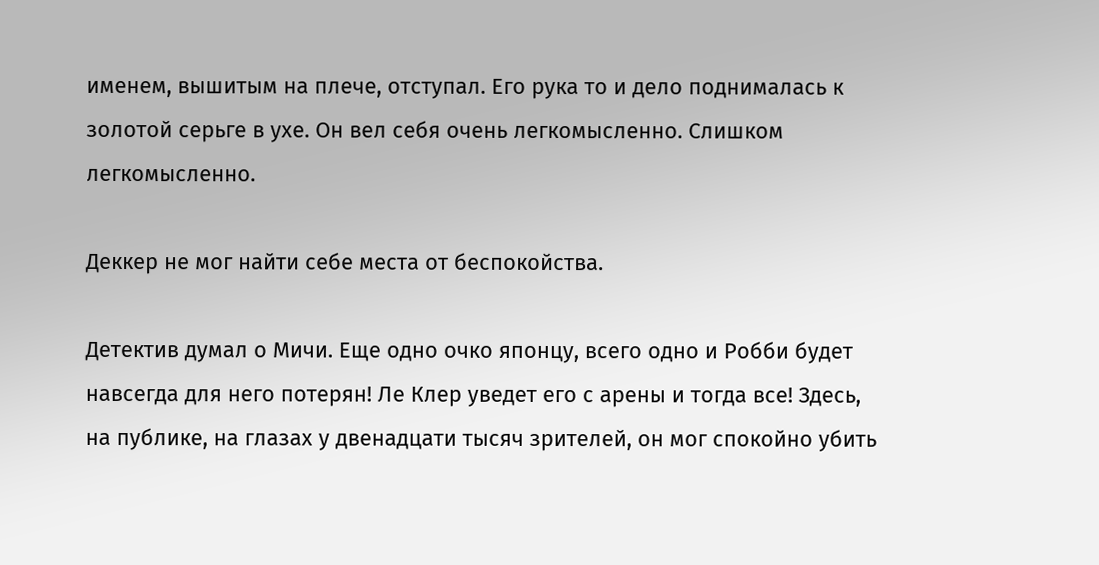именем, вышитым на плече, отступал. Его рука то и дело поднималась к золотой серьге в ухе. Он вел себя очень легкомысленно. Слишком легкомысленно.

Деккер не мог найти себе места от беспокойства.

Детектив думал о Мичи. Еще одно очко японцу, всего одно и Робби будет навсегда для него потерян! Ле Клер уведет его с арены и тогда все! Здесь, на публике, на глазах у двенадцати тысяч зрителей, он мог спокойно убить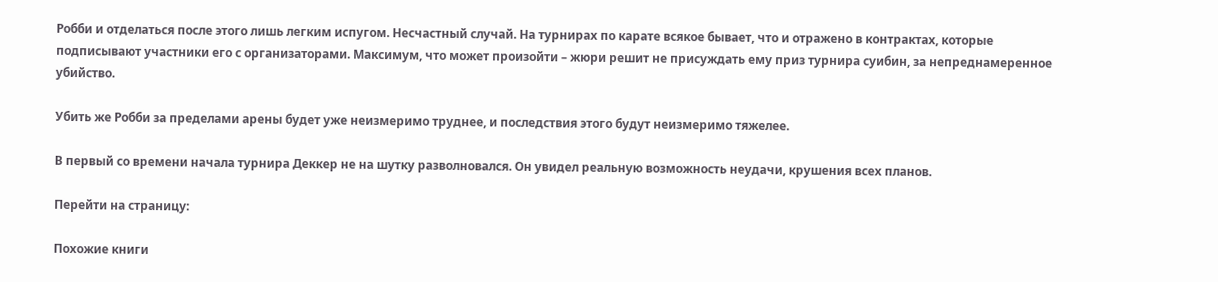Робби и отделаться после этого лишь легким испугом. Несчастный случай. На турнирах по карате всякое бывает, что и отражено в контрактах, которые подписывают участники его с организаторами. Максимум, что может произойти – жюри решит не присуждать ему приз турнира суибин, за непреднамеренное убийство.

Убить же Робби за пределами арены будет уже неизмеримо труднее, и последствия этого будут неизмеримо тяжелее.

В первый со времени начала турнира Деккер не на шутку разволновался. Он увидел реальную возможность неудачи, крушения всех планов.

Перейти на страницу:

Похожие книги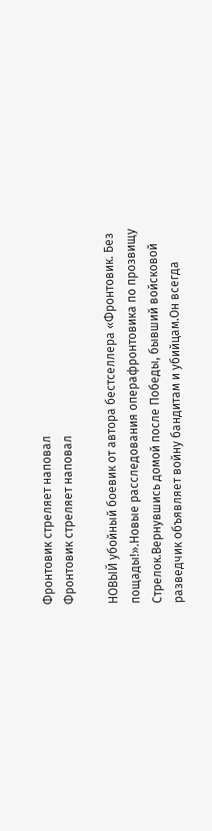Фронтовик стреляет наповал
Фронтовик стреляет наповал

НОВЫЙ убойный боевик от автора бестселлера «Фронтовик. Без пощады!».Новые расследования операфронтовика по прозвищу Стрелок.Вернувшись домой после Победы, бывший войсковой разведчик объявляет войну бандитам и убийцам.Он всегда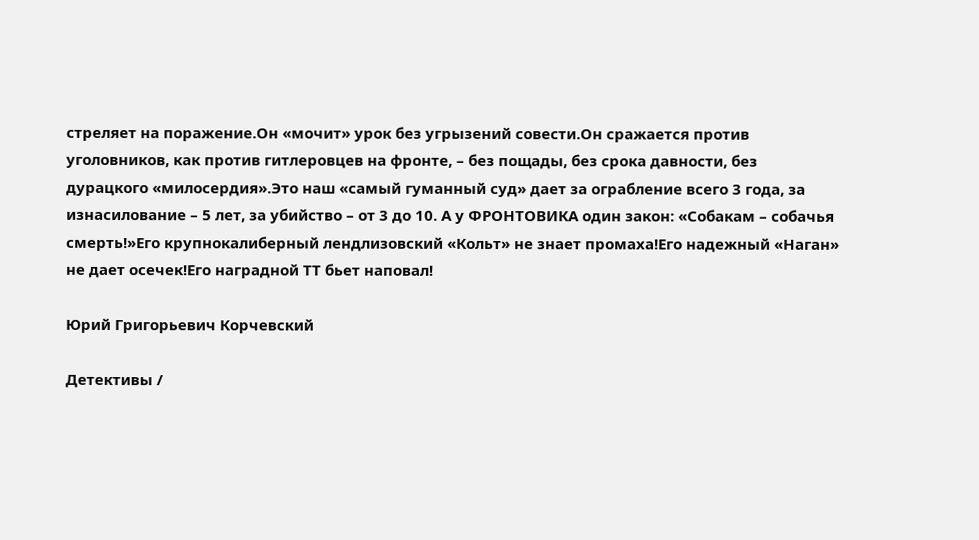стреляет на поражение.Он «мочит» урок без угрызений совести.Он сражается против уголовников, как против гитлеровцев на фронте, – без пощады, без срока давности, без дурацкого «милосердия».Это наш «самый гуманный суд» дает за ограбление всего 3 года, за изнасилование – 5 лет, за убийство – от 3 до 10. А у ФРОНТОВИКА один закон: «Собакам – собачья смерть!»Его крупнокалиберный лендлизовский «Кольт» не знает промаха!Его надежный «Наган» не дает осечек!Его наградной ТТ бьет наповал!

Юрий Григорьевич Корчевский

Детективы /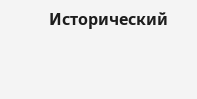Исторический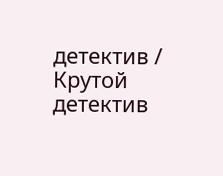детектив / Крутой детектив